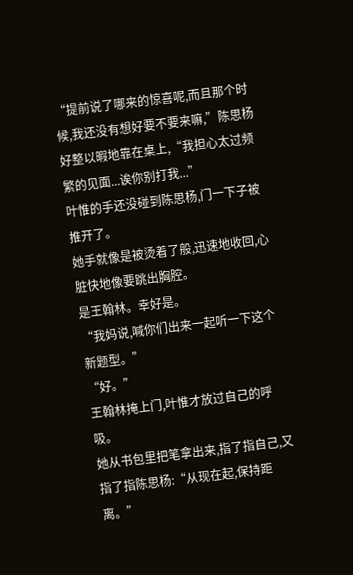“提前说了哪来的惊喜呢,而且那个时候,我还没有想好要不要来嘛,”陈思杨好整以暇地靠在桌上,“我担心太过频繁的见面...诶你别打我...”
叶惟的手还没碰到陈思杨,门一下子被推开了。
她手就像是被烫着了般,迅速地收回,心脏快地像要跳出胸腔。
是王翰林。幸好是。
“我妈说,喊你们出来一起听一下这个新题型。”
“好。”
王翰林掩上门,叶惟才放过自己的呼吸。
她从书包里把笔拿出来,指了指自己,又指了指陈思杨:“从现在起,保持距离。”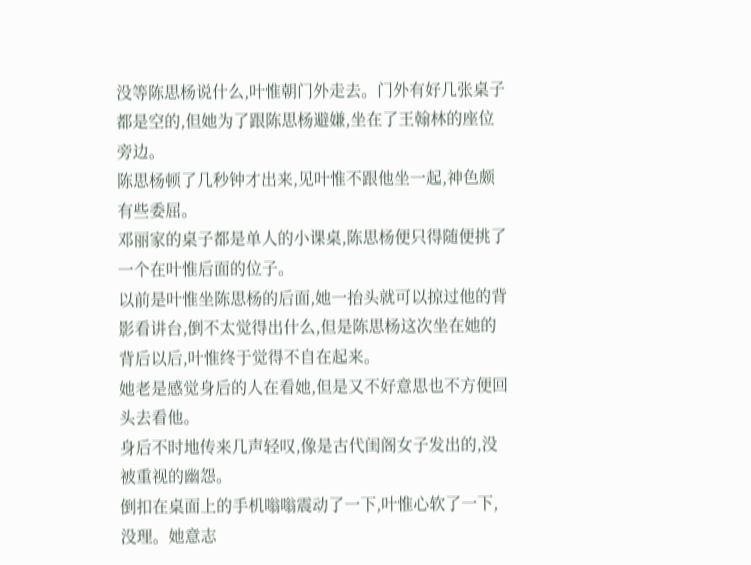没等陈思杨说什么,叶惟朝门外走去。门外有好几张桌子都是空的,但她为了跟陈思杨避嫌,坐在了王翰林的座位旁边。
陈思杨顿了几秒钟才出来,见叶惟不跟他坐一起,神色颇有些委屈。
邓丽家的桌子都是单人的小课桌,陈思杨便只得随便挑了一个在叶惟后面的位子。
以前是叶惟坐陈思杨的后面,她一抬头就可以掠过他的背影看讲台,倒不太觉得出什么,但是陈思杨这次坐在她的背后以后,叶惟终于觉得不自在起来。
她老是感觉身后的人在看她,但是又不好意思也不方便回头去看他。
身后不时地传来几声轻叹,像是古代闺阁女子发出的,没被重视的幽怨。
倒扣在桌面上的手机嗡嗡震动了一下,叶惟心软了一下,没理。她意志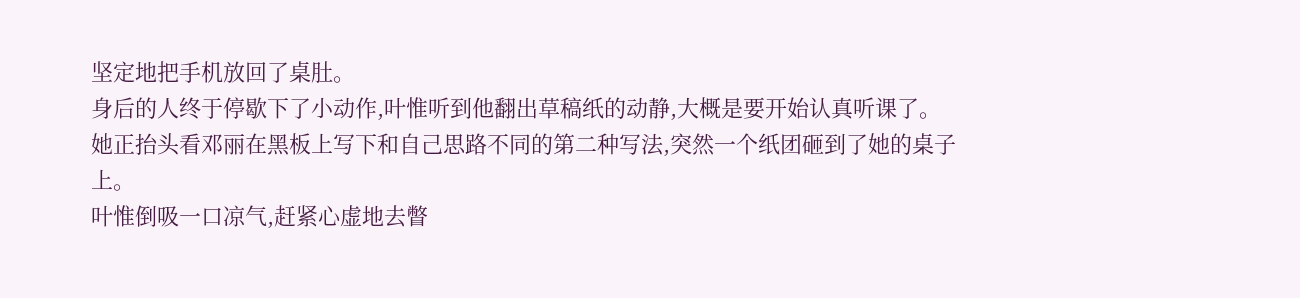坚定地把手机放回了桌肚。
身后的人终于停歇下了小动作,叶惟听到他翻出草稿纸的动静,大概是要开始认真听课了。
她正抬头看邓丽在黑板上写下和自己思路不同的第二种写法,突然一个纸团砸到了她的桌子上。
叶惟倒吸一口凉气,赶紧心虚地去瞥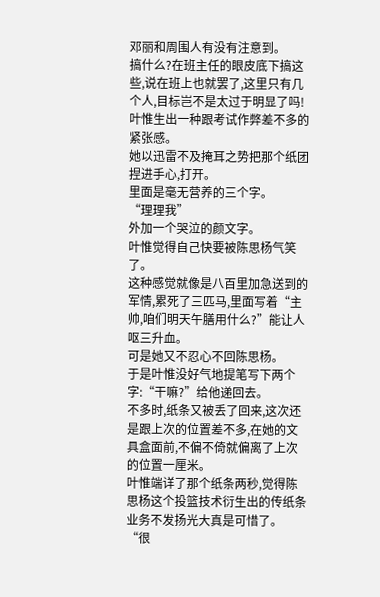邓丽和周围人有没有注意到。
搞什么?在班主任的眼皮底下搞这些,说在班上也就罢了,这里只有几个人,目标岂不是太过于明显了吗!
叶惟生出一种跟考试作弊差不多的紧张感。
她以迅雷不及掩耳之势把那个纸团捏进手心,打开。
里面是毫无营养的三个字。
“理理我”
外加一个哭泣的颜文字。
叶惟觉得自己快要被陈思杨气笑了。
这种感觉就像是八百里加急送到的军情,累死了三匹马,里面写着“主帅,咱们明天午膳用什么?”能让人呕三升血。
可是她又不忍心不回陈思杨。
于是叶惟没好气地提笔写下两个字:“干嘛?”给他递回去。
不多时,纸条又被丢了回来,这次还是跟上次的位置差不多,在她的文具盒面前,不偏不倚就偏离了上次的位置一厘米。
叶惟端详了那个纸条两秒,觉得陈思杨这个投篮技术衍生出的传纸条业务不发扬光大真是可惜了。
“很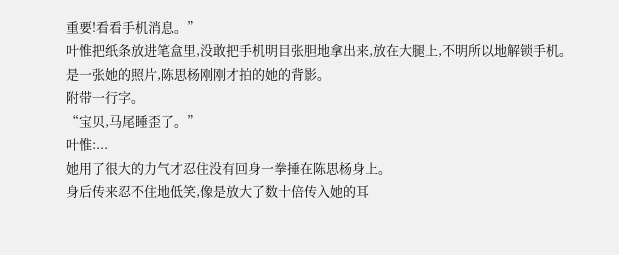重要!看看手机消息。”
叶惟把纸条放进笔盒里,没敢把手机明目张胆地拿出来,放在大腿上,不明所以地解锁手机。
是一张她的照片,陈思杨刚刚才拍的她的背影。
附带一行字。
“宝贝,马尾睡歪了。”
叶惟:...
她用了很大的力气才忍住没有回身一拳捶在陈思杨身上。
身后传来忍不住地低笑,像是放大了数十倍传入她的耳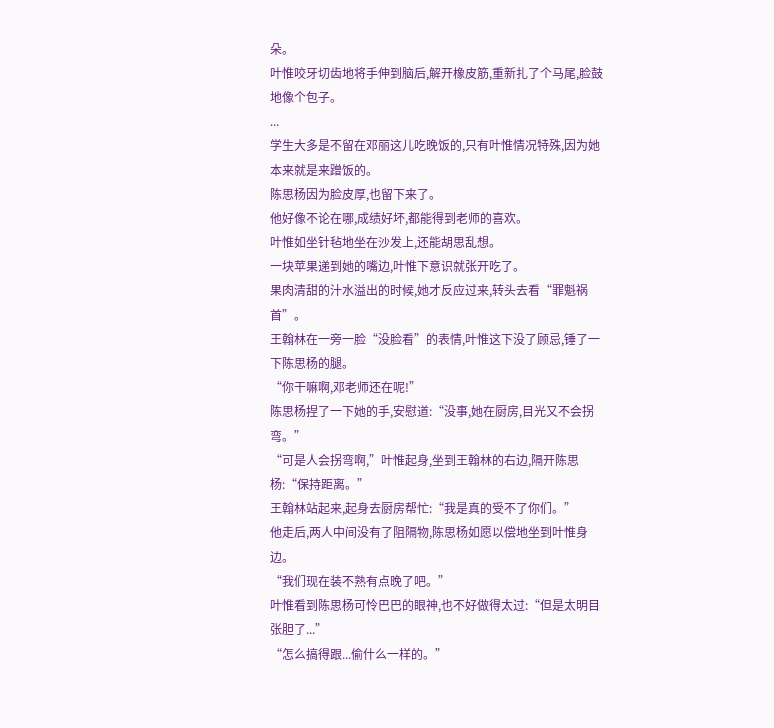朵。
叶惟咬牙切齿地将手伸到脑后,解开橡皮筋,重新扎了个马尾,脸鼓地像个包子。
...
学生大多是不留在邓丽这儿吃晚饭的,只有叶惟情况特殊,因为她本来就是来蹭饭的。
陈思杨因为脸皮厚,也留下来了。
他好像不论在哪,成绩好坏,都能得到老师的喜欢。
叶惟如坐针毡地坐在沙发上,还能胡思乱想。
一块苹果递到她的嘴边,叶惟下意识就张开吃了。
果肉清甜的汁水溢出的时候,她才反应过来,转头去看“罪魁祸首”。
王翰林在一旁一脸“没脸看”的表情,叶惟这下没了顾忌,锤了一下陈思杨的腿。
“你干嘛啊,邓老师还在呢!”
陈思杨捏了一下她的手,安慰道:“没事,她在厨房,目光又不会拐弯。”
“可是人会拐弯啊,”叶惟起身,坐到王翰林的右边,隔开陈思杨:“保持距离。”
王翰林站起来,起身去厨房帮忙:“我是真的受不了你们。”
他走后,两人中间没有了阻隔物,陈思杨如愿以偿地坐到叶惟身边。
“我们现在装不熟有点晚了吧。”
叶惟看到陈思杨可怜巴巴的眼神,也不好做得太过:“但是太明目张胆了...”
“怎么搞得跟...偷什么一样的。”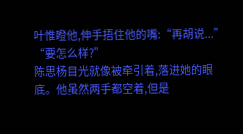叶惟瞪他,伸手捂住他的嘴:“再胡说...”
“要怎么样?”
陈思杨目光就像被牵引着,落进她的眼底。他虽然两手都空着,但是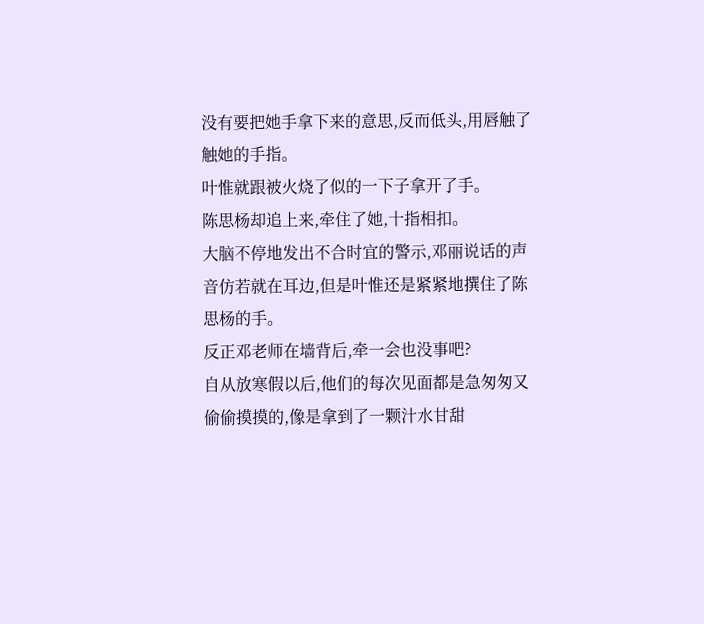没有要把她手拿下来的意思,反而低头,用唇触了触她的手指。
叶惟就跟被火烧了似的一下子拿开了手。
陈思杨却追上来,牵住了她,十指相扣。
大脑不停地发出不合时宜的警示,邓丽说话的声音仿若就在耳边,但是叶惟还是紧紧地撰住了陈思杨的手。
反正邓老师在墙背后,牵一会也没事吧?
自从放寒假以后,他们的每次见面都是急匆匆又偷偷摸摸的,像是拿到了一颗汁水甘甜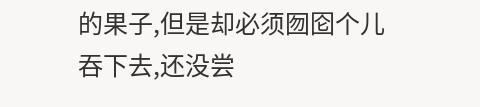的果子,但是却必须囫囵个儿吞下去,还没尝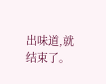出味道,就结束了。